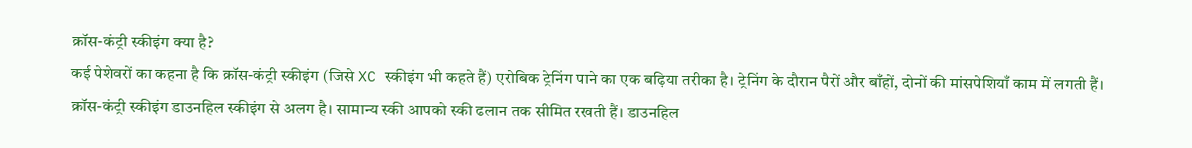क्रॉस-कंट्री स्कीइंग क्या है?
कई पेशेवरों का कहना है कि क्रॉस-कंट्री स्कीइंग (जिसे XC स्कीइंग भी कहते हैं) एरोबिक ट्रेनिंग पाने का एक बढ़िया तरीका है। ट्रेनिंग के दौरान पैरों और बाँहों, दोनों की मांसपेशियाँ काम में लगती हैं।
क्रॉस-कंट्री स्कीइंग डाउनहिल स्कीइंग से अलग है। सामान्य स्की आपको स्की ढलान तक सीमित रखती हैं। डाउनहिल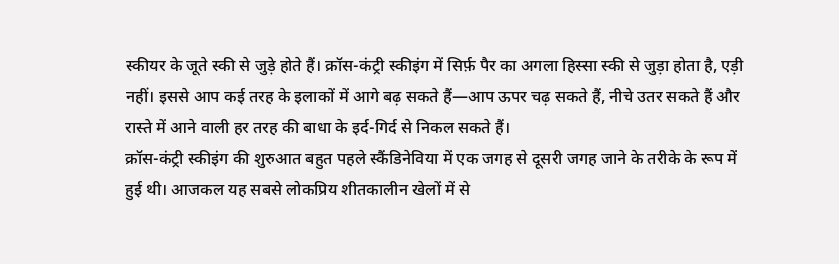स्कीयर के जूते स्की से जुड़े होते हैं। क्रॉस-कंट्री स्कीइंग में सिर्फ़ पैर का अगला हिस्सा स्की से जुड़ा होता है, एड़ी नहीं। इससे आप कई तरह के इलाकों में आगे बढ़ सकते हैं—आप ऊपर चढ़ सकते हैं, नीचे उतर सकते हैं और रास्ते में आने वाली हर तरह की बाधा के इर्द-गिर्द से निकल सकते हैं।
क्रॉस-कंट्री स्कीइंग की शुरुआत बहुत पहले स्कैंडिनेविया में एक जगह से दूसरी जगह जाने के तरीके के रूप में हुई थी। आजकल यह सबसे लोकप्रिय शीतकालीन खेलों में से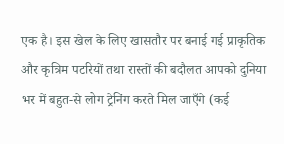एक है। इस खेल के लिए खासतौर पर बनाई गई प्राकृतिक और कृत्रिम पटरियों तथा रास्तों की बदौलत आपको दुनिया भर में बहुत-से लोग ट्रेनिंग करते मिल जाएँगे (कई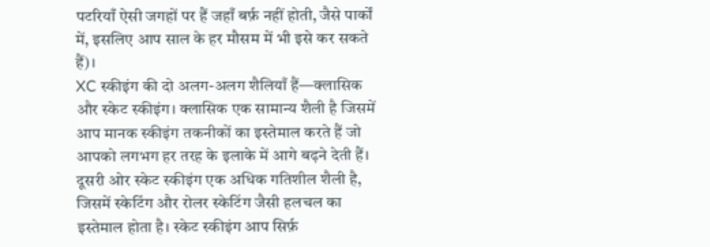पटरियाँ ऐसी जगहों पर हैं जहाँ बर्फ़ नहीं होती, जैसे पार्कों में, इसलिए आप साल के हर मौसम में भी इसे कर सकते हैं)।
XC स्कीइंग की दो अलग-अलग शैलियाँ हैं—क्लासिक और स्केट स्कीइंग। क्लासिक एक सामान्य शैली है जिसमें आप मानक स्कीइंग तकनीकों का इस्तेमाल करते हैं जो आपको लगभग हर तरह के इलाके में आगे बढ़ने देती हैं। दूसरी ओर स्केट स्कीइंग एक अधिक गतिशील शैली है, जिसमें स्केटिंग और रोलर स्केटिंग जैसी हलचल का इस्तेमाल होता है। स्केट स्कीइंग आप सिर्फ़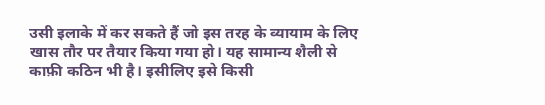उसी इलाके में कर सकते हैं जो इस तरह के व्यायाम के लिए खास तौर पर तैयार किया गया हो। यह सामान्य शैली से काफ़ी कठिन भी है। इसीलिए इसे किसी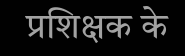प्रशिक्षक के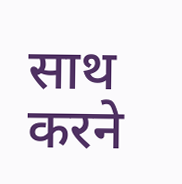साथ करने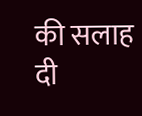की सलाह दी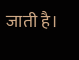जाती है।